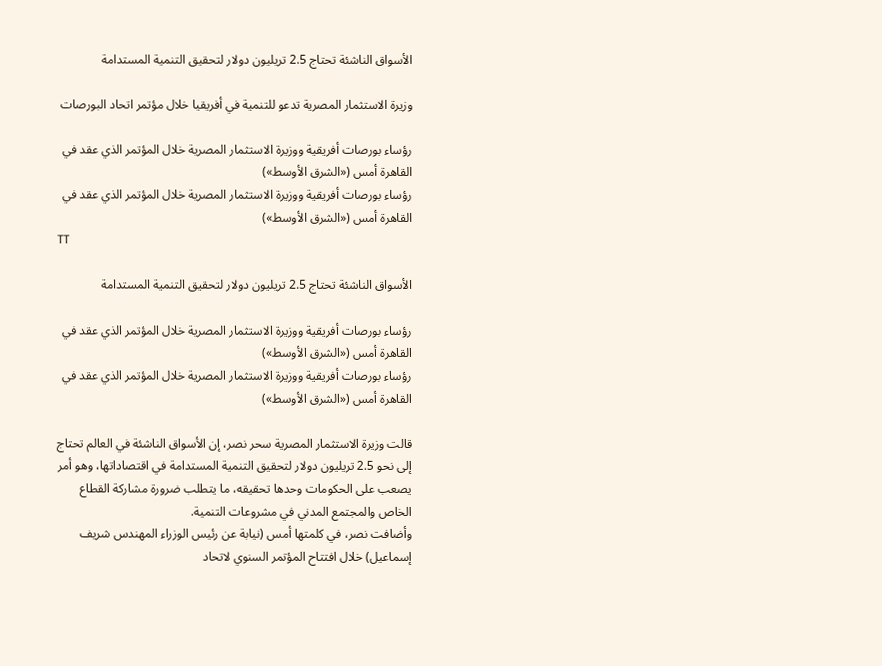الأسواق الناشئة تحتاج 2.5 تريليون دولار لتحقيق التنمية المستدامة

وزيرة الاستثمار المصرية تدعو للتنمية في أفريقيا خلال مؤتمر اتحاد البورصات

رؤساء بورصات أفريقية ووزيرة الاستثمار المصرية خلال المؤتمر الذي عقد في القاهرة أمس («الشرق الأوسط»)
رؤساء بورصات أفريقية ووزيرة الاستثمار المصرية خلال المؤتمر الذي عقد في القاهرة أمس («الشرق الأوسط»)
TT

الأسواق الناشئة تحتاج 2.5 تريليون دولار لتحقيق التنمية المستدامة

رؤساء بورصات أفريقية ووزيرة الاستثمار المصرية خلال المؤتمر الذي عقد في القاهرة أمس («الشرق الأوسط»)
رؤساء بورصات أفريقية ووزيرة الاستثمار المصرية خلال المؤتمر الذي عقد في القاهرة أمس («الشرق الأوسط»)

قالت وزيرة الاستثمار المصرية سحر نصر، إن الأسواق الناشئة في العالم تحتاج إلى نحو 2.5 تريليون دولار لتحقيق التنمية المستدامة في اقتصاداتها، وهو أمر يصعب على الحكومات وحدها تحقيقه، ما يتطلب ضرورة مشاركة القطاع الخاص والمجتمع المدني في مشروعات التنمية.
وأضافت نصر، في كلمتها أمس (نيابة عن رئيس الوزراء المهندس شريف إسماعيل) خلال افتتاح المؤتمر السنوي لاتحاد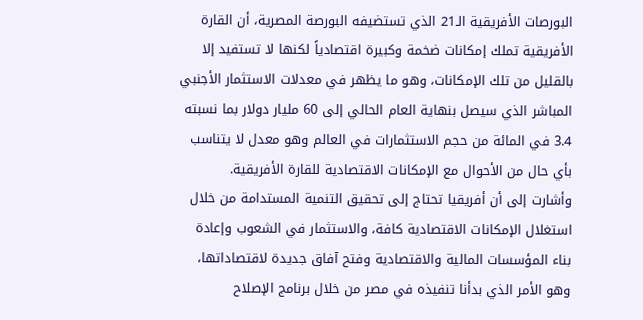البورصات الأفريقية الـ21 الذي تستضيفه البورصة المصرية، أن القارة الأفريقية تملك إمكانات ضخمة وكبيرة اقتصادياً لكنها لا تستفيد إلا بالقليل من تلك الإمكانات، وهو ما يظهر في معدلات الاستثمار الأجنبي المباشر الذي سيصل بنهاية العام الحالي إلى 60 مليار دولار بما نسبته 3.4 في المائة من حجم الاستثمارات في العالم وهو معدل لا يتناسب بأي حال من الأحوال مع الإمكانات الاقتصادية للقارة الأفريقية.
وأشارت إلى أن أفريقيا تحتاج إلى تحقيق التنمية المستدامة من خلال استغلال الإمكانات الاقتصادية كافة، والاستثمار في الشعوب وإعادة بناء المؤسسات المالية والاقتصادية وفتح آفاق جديدة لاقتصاداتها، وهو الأمر الذي بدأنا تنفيذه في مصر من خلال برنامج الإصلاح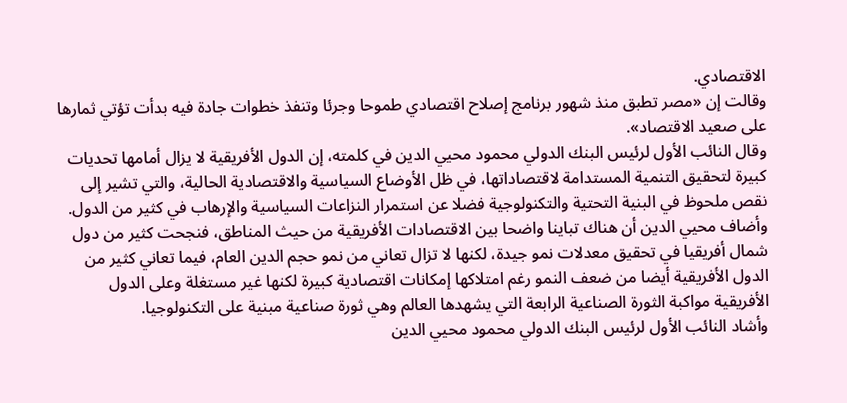الاقتصادي.
وقالت إن «مصر تطبق منذ شهور برنامج إصلاح اقتصادي طموحا وجرئا وتنفذ خطوات جادة فيه بدأت تؤتي ثمارها على صعيد الاقتصاد».
وقال النائب الأول لرئيس البنك الدولي محمود محيي الدين في كلمته، إن الدول الأفريقية لا يزال أمامها تحديات كبيرة لتحقيق التنمية المستدامة لاقتصاداتها، في ظل الأوضاع السياسية والاقتصادية الحالية، والتي تشير إلى نقص ملحوظ في البنية التحتية والتكنولوجية فضلا عن استمرار النزاعات السياسية والإرهاب في كثير من الدول.
وأضاف محيي الدين أن هناك تباينا واضحا بين الاقتصادات الأفريقية من حيث المناطق، فنجحت كثير من دول شمال أفريقيا في تحقيق معدلات نمو جيدة، لكنها لا تزال تعاني من نمو حجم الدين العام، فيما تعاني كثير من الدول الأفريقية أيضا من ضعف النمو رغم امتلاكها إمكانات اقتصادية كبيرة لكنها غير مستغلة وعلى الدول الأفريقية مواكبة الثورة الصناعية الرابعة التي يشهدها العالم وهي ثورة صناعية مبنية على التكنولوجيا.
وأشاد النائب الأول لرئيس البنك الدولي محمود محيي الدين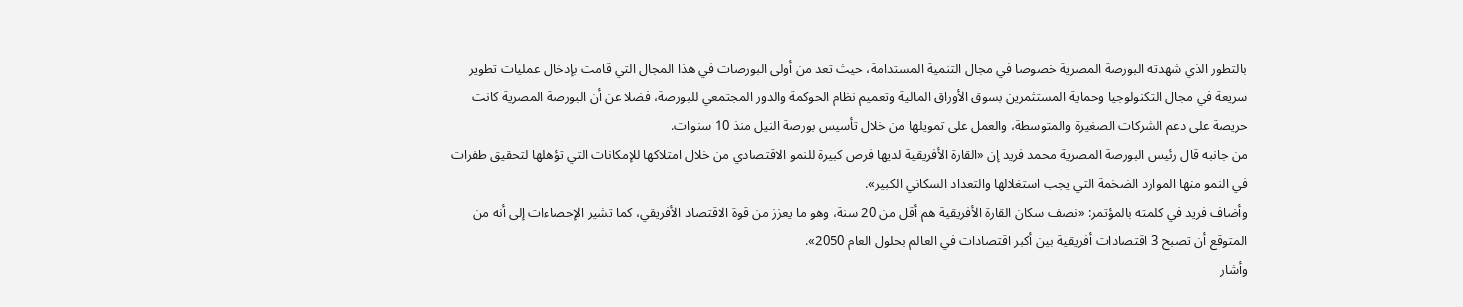بالتطور الذي شهدته البورصة المصرية خصوصا في مجال التنمية المستدامة، حيث تعد من أولى البورصات في هذا المجال التي قامت بإدخال عمليات تطوير سريعة في مجال التكنولوجيا وحماية المستثمرين بسوق الأوراق المالية وتعميم نظام الحوكمة والدور المجتمعي للبورصة، فضلا عن أن البورصة المصرية كانت حريصة على دعم الشركات الصغيرة والمتوسطة، والعمل على تمويلها من خلال تأسيس بورصة النيل منذ 10 سنوات.
من جانبه قال رئيس البورصة المصرية محمد فريد إن «القارة الأفريقية لديها فرص كبيرة للنمو الاقتصادي من خلال امتلاكها للإمكانات التي تؤهلها لتحقيق طفرات في النمو منها الموارد الضخمة التي يجب استغلالها والتعداد السكاني الكبير».
وأضاف فريد في كلمته بالمؤتمر: «نصف سكان القارة الأفريقية هم أقل من 20 سنة، وهو ما يعزز من قوة الاقتصاد الأفريقي، كما تشير الإحصاءات إلى أنه من المتوقع أن تصبح 3 اقتصادات أفريقية بين أكبر اقتصادات في العالم بحلول العام 2050».
وأشار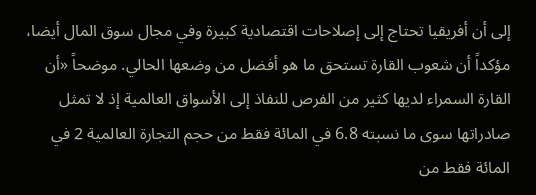إلى أن أفريقيا تحتاج إلى إصلاحات اقتصادية كبيرة وفي مجال سوق المال أيضا، مؤكداً أن شعوب القارة تستحق ما هو أفضل من وضعها الحالي. موضحاً «أن القارة السمراء لديها كثير من الفرص للنفاذ إلى الأسواق العالمية إذ لا تمثل صادراتها سوى ما نسبته 6.8 في المائة فقط من حجم التجارة العالمية 2 في المائة فقط من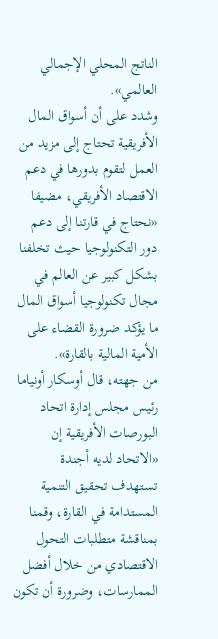الناتج المحلي الإجمالي العالمي».
وشدد على أن أسواق المال الأفريقية تحتاج إلى مزيد من العمل لتقوم بدورها في دعم الاقتصاد الأفريقي، مضيفا «نحتاج في قارتنا إلى دعم دور التكنولوجيا حيث تخلفنا بشكل كبير عن العالم في مجال تكنولوجيا أسواق المال ما يؤكد ضرورة القضاء على الأمية المالية بالقارة».
من جهته، قال أوسكار أونياما رئيس مجلس إدارة اتحاد البورصات الأفريقية إن «الاتحاد لديه أجندة تستهدف تحقيق التنمية المستدامة في القارة، وقمنا بمناقشة متطلبات التحول الاقتصادي من خلال أفضل الممارسات، وضرورة أن تكون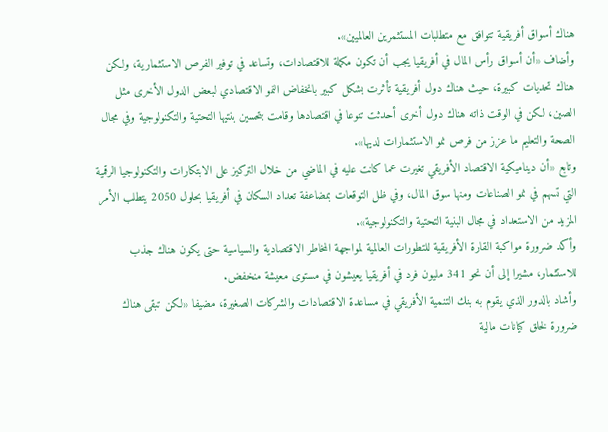هناك أسواق أفريقية تتوافق مع متطلبات المستثمرين العالميين».
وأضاف «أن أسواق رأس المال في أفريقيا يجب أن تكون مكملة للاقتصادات، وتساعد في توفير الفرص الاستثمارية، ولكن هناك تحديات كبيرة، حيث هناك دول أفريقية تأثرت بشكل كبير بانخفاض النمو الاقتصادي لبعض الدول الأخرى مثل الصين، لكن في الوقت ذاته هناك دول أخرى أحدثت تنوعا في اقتصادها وقامت بتحسين بنتيها التحتية والتكنولوجية وفي مجال الصحة والتعليم ما عزز من فرص نمو الاستثمارات لديها».
وتابع «أن ديناميكية الاقتصاد الأفريقي تغيرت عما كانت عليه في الماضي من خلال التركيز على الابتكارات والتكنولوجيا الرقمية التي تسهم في نمو الصناعات ومنها سوق المال، وفي ظل التوقعات بمضاعفة تعداد السكان في أفريقيا بحلول 2050 يتطلب الأمر المزيد من الاستعداد في مجال البنية التحتية والتكنولوجية».
وأكد ضرورة مواكبة القارة الأفريقية للتطورات العالمية لمواجهة المخاطر الاقتصادية والسياسية حتى يكون هناك جذب للاستثمار، مشيرا إلى أن نحو 341 مليون فرد في أفريقيا يعيشون في مستوى معيشة منخفض.
وأشاد بالدور الذي يقوم به بنك التنمية الأفريقي في مساعدة الاقتصادات والشركات الصغيرة، مضيفا «لكن تبقى هناك ضرورة لخلق كيانات مالية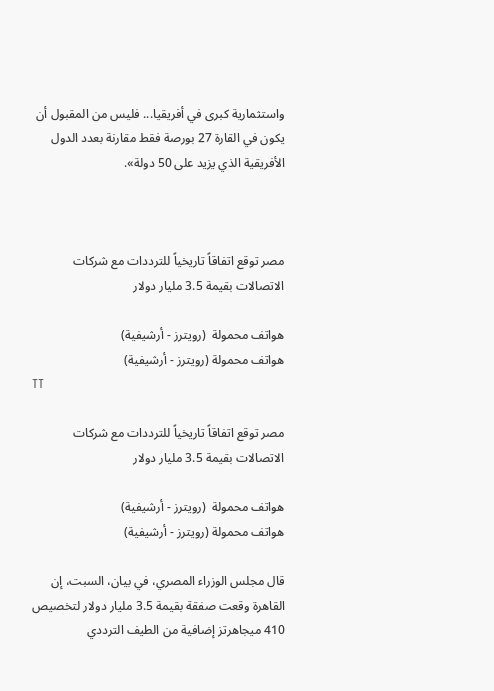واستثمارية كبرى في أفريقيا... فليس من المقبول أن يكون في القارة 27 بورصة فقط مقارنة بعدد الدول الأفريقية الذي يزيد على 50 دولة».



مصر توقع اتفاقاً تاريخياً للترددات مع شركات الاتصالات بقيمة 3.5 مليار دولار

هواتف محمولة  (رويترز - أرشيفية)
هواتف محمولة (رويترز - أرشيفية)
TT

مصر توقع اتفاقاً تاريخياً للترددات مع شركات الاتصالات بقيمة 3.5 مليار دولار

هواتف محمولة  (رويترز - أرشيفية)
هواتف محمولة (رويترز - أرشيفية)

قال مجلس الوزراء المصري، في بيان، السبت، إن القاهرة وقعت صفقة بقيمة 3.5 مليار دولار لتخصيص 410 ميجاهرتز إضافية من الطيف الترددي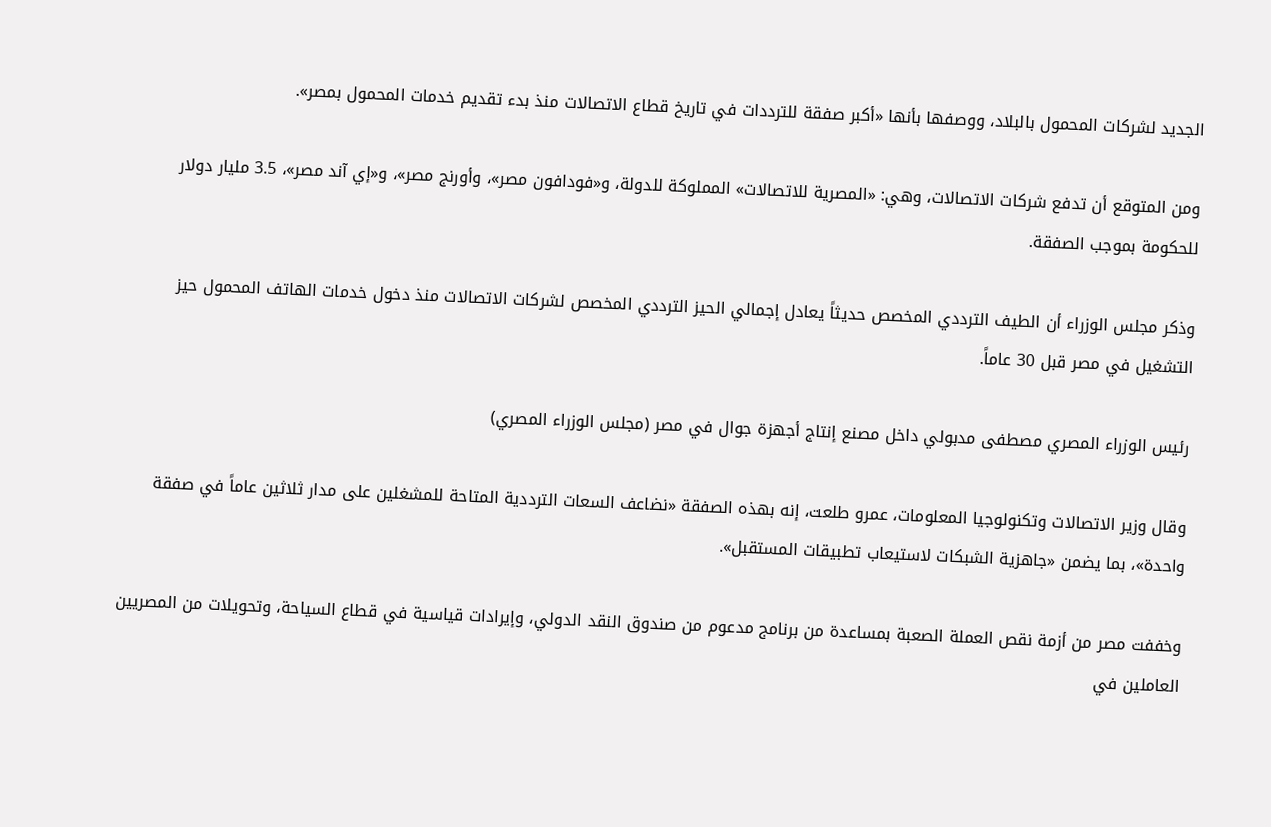الجديد لشركات المحمول بالبلاد، ووصفها بأنها «أكبر صفقة للترددات في تاريخ قطاع الاتصالات منذ بدء تقديم خدمات المحمول بمصر».

ومن المتوقع أن تدفع شركات الاتصالات، وهي: «المصرية للاتصالات» المملوكة للدولة، و«فودافون مصر»، وأورنج مصر»، و«إي آند مصر»، 3.5 مليار دولار للحكومة بموجب الصفقة.

وذكر مجلس الوزراء أن الطيف الترددي المخصص حديثاً يعادل إجمالي الحيز الترددي المخصص لشركات الاتصالات منذ دخول خدمات الهاتف المحمول حيز التشغيل في مصر قبل 30 عاماً.

رئيس الوزراء المصري مصطفى مدبولي داخل مصنع إنتاج أجهزة جوال في مصر (مجلس الوزراء المصري)

وقال وزير الاتصالات وتكنولوجيا المعلومات، عمرو طلعت، إنه بهذه الصفقة «نضاعف السعات الترددية المتاحة للمشغلين على مدار ثلاثين عاماً في صفقة واحدة»، بما يضمن «جاهزية الشبكات لاستيعاب تطبيقات المستقبل».

وخففت مصر من أزمة نقص العملة الصعبة بمساعدة من برنامج مدعوم من صندوق النقد الدولي، وإيرادات قياسية في قطاع السياحة، وتحويلات من المصريين العاملين في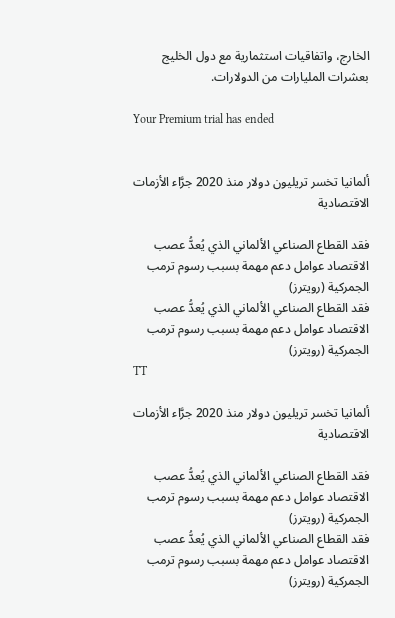الخارج، واتفاقيات استثمارية مع دول الخليج بعشرات المليارات من الدولارات.

Your Premium trial has ended


ألمانيا تخسر تريليون دولار منذ 2020 جرَّاء الأزمات الاقتصادية

فقد القطاع الصناعي الألماني الذي يُعدُّ عصب الاقتصاد عوامل دعم مهمة بسبب رسوم ترمب الجمركية (رويترز)
فقد القطاع الصناعي الألماني الذي يُعدُّ عصب الاقتصاد عوامل دعم مهمة بسبب رسوم ترمب الجمركية (رويترز)
TT

ألمانيا تخسر تريليون دولار منذ 2020 جرَّاء الأزمات الاقتصادية

فقد القطاع الصناعي الألماني الذي يُعدُّ عصب الاقتصاد عوامل دعم مهمة بسبب رسوم ترمب الجمركية (رويترز)
فقد القطاع الصناعي الألماني الذي يُعدُّ عصب الاقتصاد عوامل دعم مهمة بسبب رسوم ترمب الجمركية (رويترز)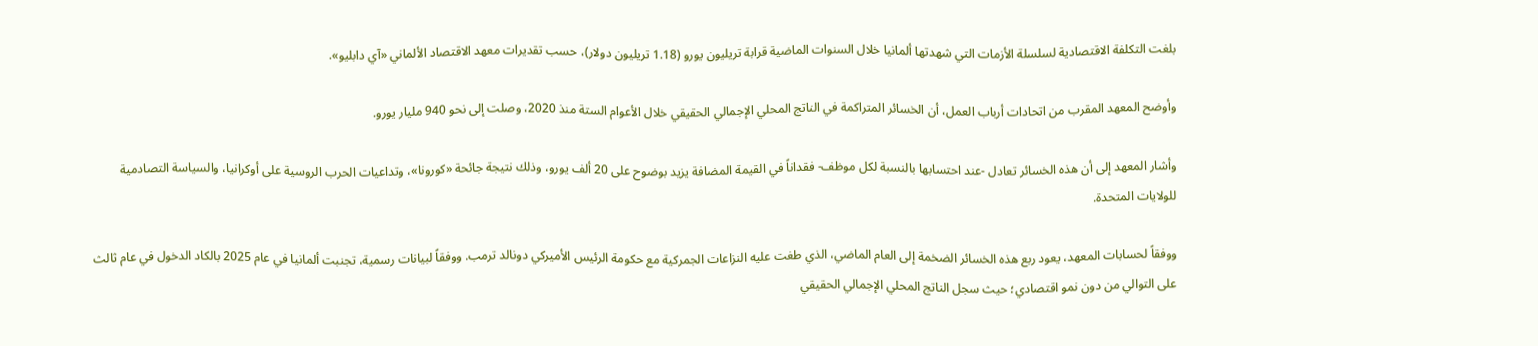بلغت التكلفة الاقتصادية لسلسلة الأزمات التي شهدتها ألمانيا خلال السنوات الماضية قرابة تريليون يورو (1.18 تريليون دولار)، حسب تقديرات معهد الاقتصاد الألماني «آي دابليو».

وأوضح المعهد المقرب من اتحادات أرباب العمل، أن الخسائر المتراكمة في الناتج المحلي الإجمالي الحقيقي خلال الأعوام الستة منذ 2020، وصلت إلى نحو 940 مليار يورو.

وأشار المعهد إلى أن هذه الخسائر تعادل -عند احتسابها بالنسبة لكل موظف- فقداناً في القيمة المضافة يزيد بوضوح على 20 ألف يورو، وذلك نتيجة جائحة «كورونا»، وتداعيات الحرب الروسية على أوكرانيا، والسياسة التصادمية للولايات المتحدة.

ووفقاً لحسابات المعهد، يعود ربع هذه الخسائر الضخمة إلى العام الماضي، الذي طغت عليه النزاعات الجمركية مع حكومة الرئيس الأميركي دونالد ترمب. ووفقاً لبيانات رسمية، تجنبت ألمانيا في عام 2025 بالكاد الدخول في عام ثالث على التوالي من دون نمو اقتصادي؛ حيث سجل الناتج المحلي الإجمالي الحقيقي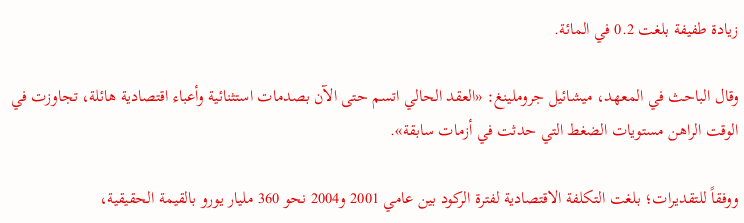زيادة طفيفة بلغت 0.2 في المائة.

وقال الباحث في المعهد، ميشائيل جروملينغ: «العقد الحالي اتسم حتى الآن بصدمات استثنائية وأعباء اقتصادية هائلة، تجاوزت في الوقت الراهن مستويات الضغط التي حدثت في أزمات سابقة».

ووفقاً للتقديرات؛ بلغت التكلفة الاقتصادية لفترة الركود بين عامي 2001 و2004 نحو 360 مليار يورو بالقيمة الحقيقية،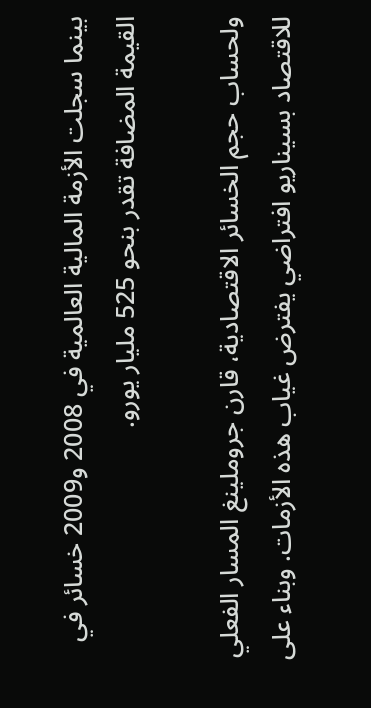بينما سجلت الأزمة المالية العالمية في 2008 و2009 خسائر في القيمة المضافة تقدر بنحو 525 مليار يورو.

ولحساب حجم الخسائر الاقتصادية، قارن جروملينغ المسار الفعلي للاقتصاد بسيناريو افتراضي يفترض غياب هذه الأزمات. وبناء على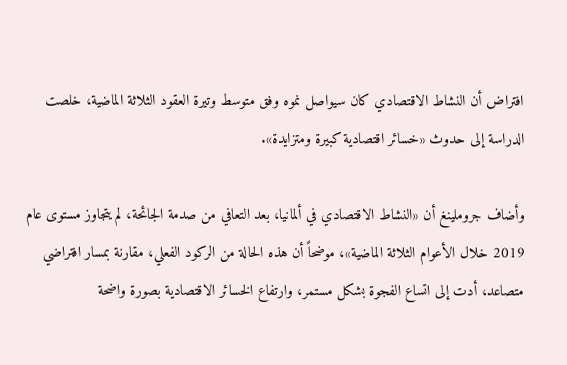افتراض أن النشاط الاقتصادي كان سيواصل نموه وفق متوسط وتيرة العقود الثلاثة الماضية، خلصت الدراسة إلى حدوث «خسائر اقتصادية كبيرة ومتزايدة».

وأضاف جروملينغ أن «النشاط الاقتصادي في ألمانيا، بعد التعافي من صدمة الجائحة، لم يتجاوز مستوى عام 2019 خلال الأعوام الثلاثة الماضية»، موضحاً أن هذه الحالة من الركود الفعلي، مقارنة بمسار افتراضي متصاعد، أدت إلى اتساع الفجوة بشكل مستمر، وارتفاع الخسائر الاقتصادية بصورة واضحة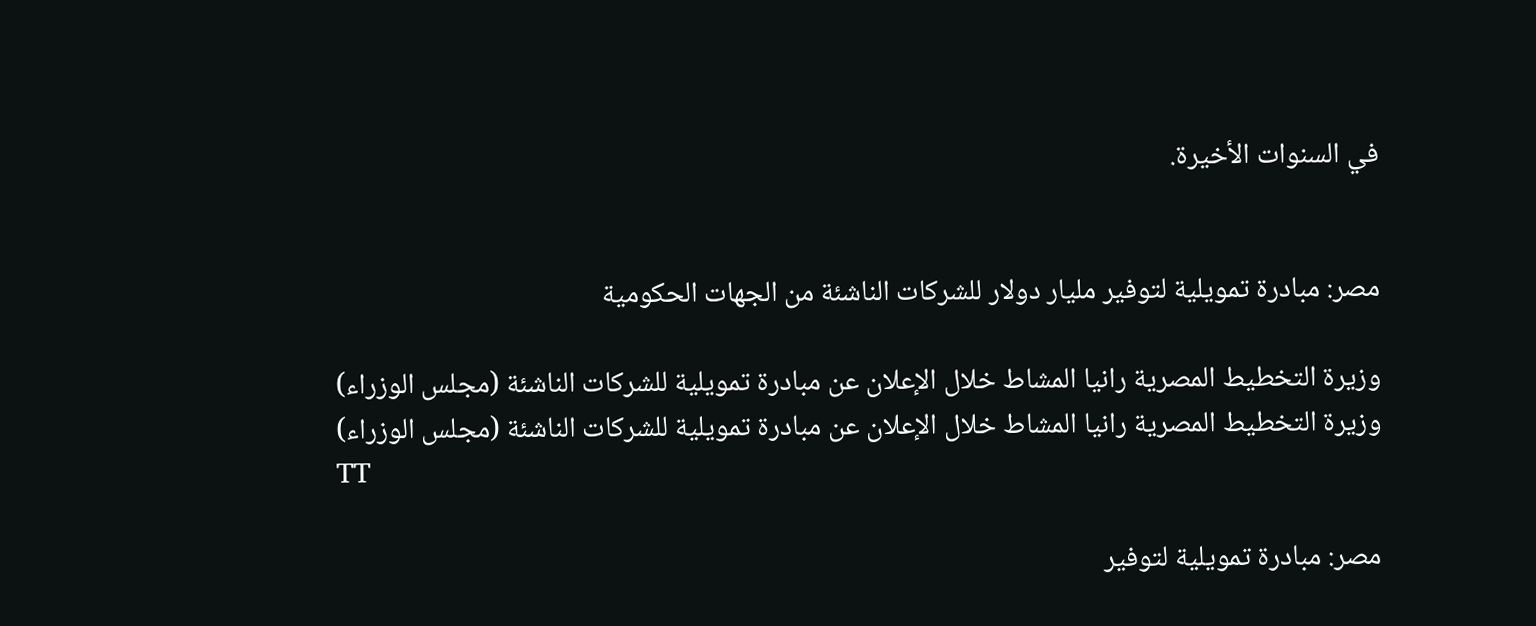في السنوات الأخيرة.


مصر: مبادرة تمويلية لتوفير مليار دولار للشركات الناشئة من الجهات الحكومية

وزيرة التخطيط المصرية رانيا المشاط خلال الإعلان عن مبادرة تمويلية للشركات الناشئة (مجلس الوزراء)
وزيرة التخطيط المصرية رانيا المشاط خلال الإعلان عن مبادرة تمويلية للشركات الناشئة (مجلس الوزراء)
TT

مصر: مبادرة تمويلية لتوفير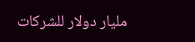مليار دولار للشركات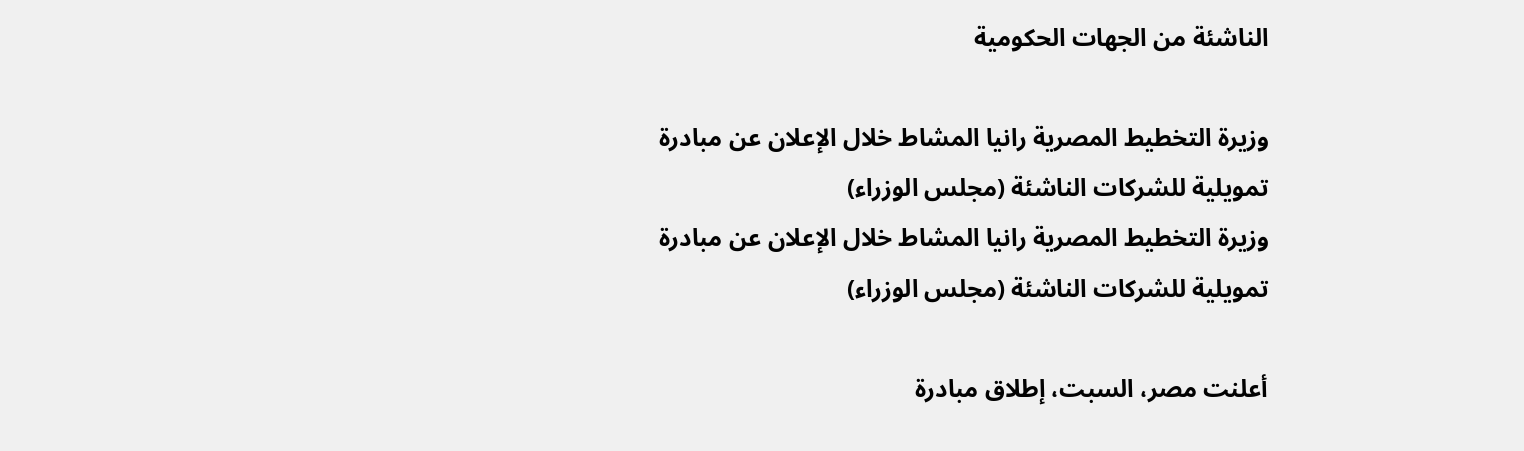الناشئة من الجهات الحكومية

وزيرة التخطيط المصرية رانيا المشاط خلال الإعلان عن مبادرة تمويلية للشركات الناشئة (مجلس الوزراء)
وزيرة التخطيط المصرية رانيا المشاط خلال الإعلان عن مبادرة تمويلية للشركات الناشئة (مجلس الوزراء)

أعلنت مصر، السبت، إطلاق مبادرة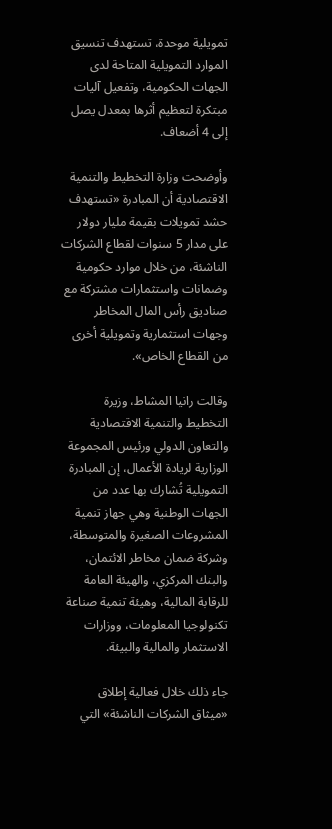تمويلية موحدة، تستهدف تنسيق الموارد التمويلية المتاحة لدى الجهات الحكومية، وتفعيل آليات مبتكرة لتعظيم أثرها بمعدل يصل إلى 4 أضعاف.

وأوضحت وزارة التخطيط والتنمية الاقتصادية أن المبادرة «تستهدف حشد تمويلات بقيمة مليار دولار على مدار 5 سنوات لقطاع الشركات الناشئة، من خلال موارد حكومية وضمانات واستثمارات مشتركة مع صناديق رأس المال المخاطر وجهات استثمارية وتمويلية أخرى من القطاع الخاص».

وقالت رانيا المشاط، وزيرة التخطيط والتنمية الاقتصادية والتعاون الدولي ورئيس المجموعة الوزارية لريادة الأعمال، إن المبادرة التمويلية تُشارك بها عدد من الجهات الوطنية وهي جهاز تنمية المشروعات الصغيرة والمتوسطة، وشركة ضمان مخاطر الائتمان، والبنك المركزي، والهيئة العامة للرقابة المالية، وهيئة تنمية صناعة تكنولوجيا المعلومات، ووزارات الاستثمار والمالية والبيئة.

جاء ذلك خلال فعالية إطلاق «ميثاق الشركات الناشئة» التي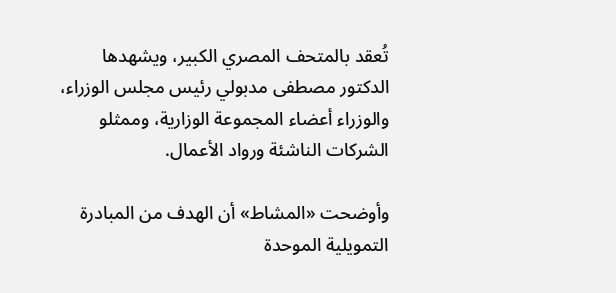تُعقد بالمتحف المصري الكبير، ويشهدها الدكتور مصطفى مدبولي رئيس مجلس الوزراء، والوزراء أعضاء المجموعة الوزارية، وممثلو الشركات الناشئة ورواد الأعمال.

وأوضحت «المشاط» أن الهدف من المبادرة التمويلية الموحدة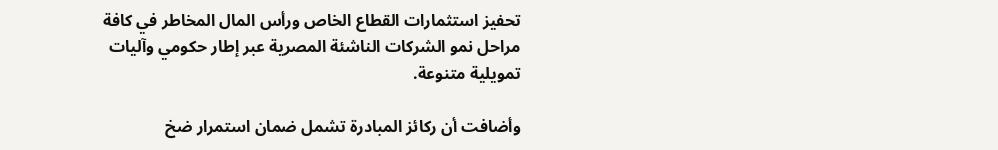تحفيز استثمارات القطاع الخاص ورأس المال المخاطر في كافة مراحل نمو الشركات الناشئة المصرية عبر إطار حكومي وآليات تمويلية متنوعة.

وأضافت أن ركائز المبادرة تشمل ضمان استمرار ضخ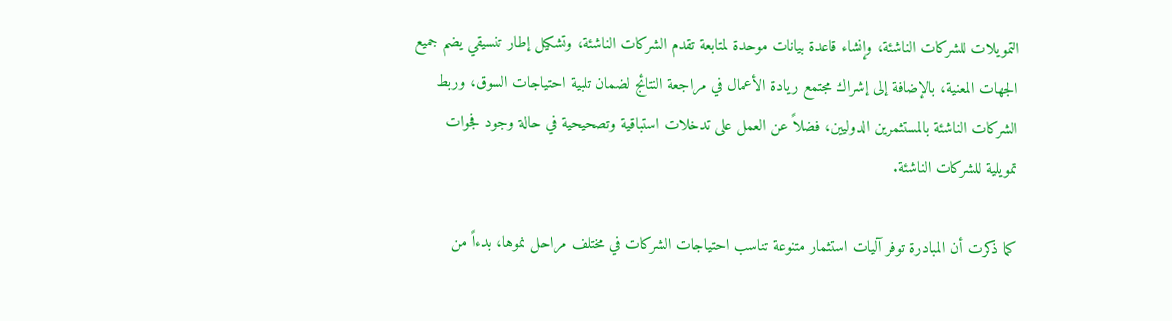التمويلات للشركات الناشئة، وإنشاء قاعدة بيانات موحدة لمتابعة تقدم الشركات الناشئة، وتشكيل إطار تنسيقي يضم جميع الجهات المعنية، بالإضافة إلى إشراك مجتمع ريادة الأعمال في مراجعة النتائج لضمان تلبية احتياجات السوق، وربط الشركات الناشئة بالمستثمرين الدوليين، فضلاً عن العمل على تدخلات استباقية وتصحيحية في حالة وجود فجوات تمويلية للشركات الناشئة.

كما ذكرت أن المبادرة توفر آليات استثمار متنوعة تناسب احتياجات الشركات في مختلف مراحل نموها، بدءاً من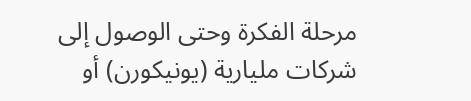مرحلة الفكرة وحتى الوصول إلى شركات مليارية (يونيكورن) أو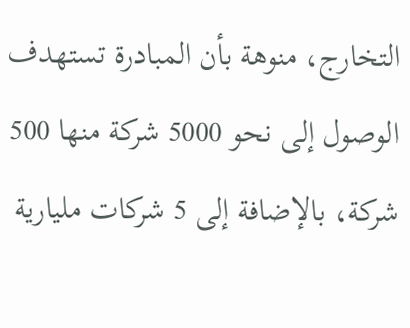التخارج، منوهة بأن المبادرة تستهدف الوصول إلى نحو 5000 شركة منها 500 شركة، بالإضافة إلى 5 شركات مليارية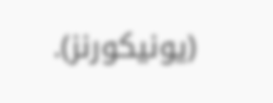(يونيكورنز).